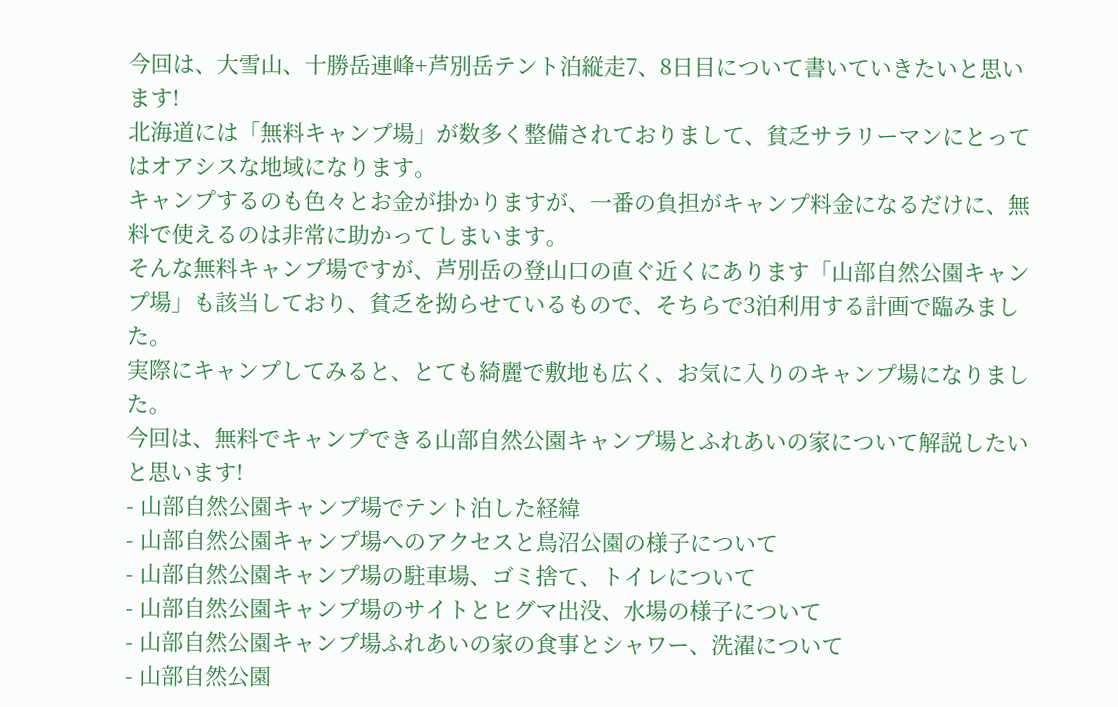今回は、大雪山、十勝岳連峰+芦別岳テント泊縦走7、8日目について書いていきたいと思います!
北海道には「無料キャンプ場」が数多く整備されておりまして、貧乏サラリーマンにとってはオアシスな地域になります。
キャンプするのも色々とお金が掛かりますが、一番の負担がキャンプ料金になるだけに、無料で使えるのは非常に助かってしまいます。
そんな無料キャンプ場ですが、芦別岳の登山口の直ぐ近くにあります「山部自然公園キャンプ場」も該当しており、貧乏を拗らせているもので、そちらで3泊利用する計画で臨みました。
実際にキャンプしてみると、とても綺麗で敷地も広く、お気に入りのキャンプ場になりました。
今回は、無料でキャンプできる山部自然公園キャンプ場とふれあいの家について解説したいと思います!
- 山部自然公園キャンプ場でテント泊した経緯
- 山部自然公園キャンプ場へのアクセスと鳥沼公園の様子について
- 山部自然公園キャンプ場の駐車場、ゴミ捨て、トイレについて
- 山部自然公園キャンプ場のサイトとヒグマ出没、水場の様子について
- 山部自然公園キャンプ場ふれあいの家の食事とシャワー、洗濯について
- 山部自然公園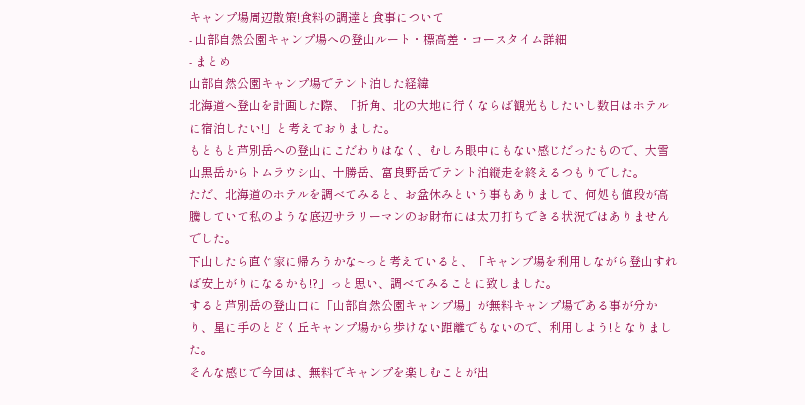キャンプ場周辺散策!食料の調達と食事について
- 山部自然公園キャンプ場への登山ルート・標高差・コースタイム詳細
- まとめ
山部自然公園キャンプ場でテント泊した経緯
北海道へ登山を計画した際、「折角、北の大地に行くならば観光もしたいし数日はホテルに宿泊したい!」と考えておりました。
もともと芦別岳への登山にこだわりはなく、むしろ眼中にもない感じだったもので、大雪山黒岳からトムラウシ山、十勝岳、富良野岳でテント泊縦走を終えるつもりでした。
ただ、北海道のホテルを調べてみると、お盆休みという事もありまして、何処も値段が高騰していて私のような底辺サラリーマンのお財布には太刀打ちできる状況ではありませんでした。
下山したら直ぐ家に帰ろうかな~っと考えていると、「キャンプ場を利用しながら登山すれば安上がりになるかも!?」っと思い、調べてみることに致しました。
すると芦別岳の登山口に「山部自然公園キャンプ場」が無料キャンプ場である事が分かり、星に手のとどく丘キャンプ場から歩けない距離でもないので、利用しよう!となりました。
そんな感じで今回は、無料でキャンプを楽しむことが出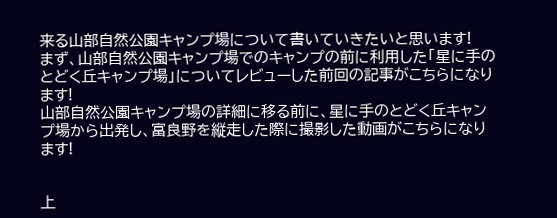来る山部自然公園キャンプ場について書いていきたいと思います!
まず、山部自然公園キャンプ場でのキャンプの前に利用した「星に手のとどく丘キャンプ場」についてレビューした前回の記事がこちらになります!
山部自然公園キャンプ場の詳細に移る前に、星に手のとどく丘キャンプ場から出発し、富良野を縦走した際に撮影した動画がこちらになります!


上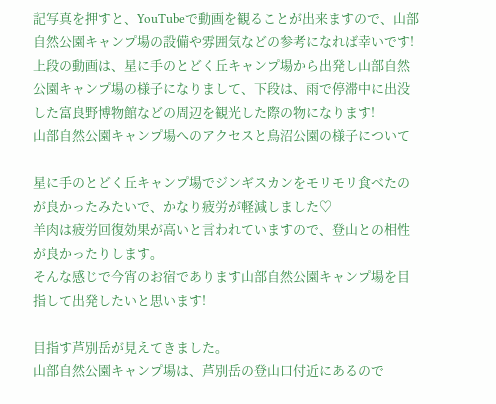記写真を押すと、YouTubeで動画を観ることが出来ますので、山部自然公園キャンプ場の設備や雰囲気などの参考になれば幸いです!
上段の動画は、星に手のとどく丘キャンプ場から出発し山部自然公園キャンプ場の様子になりまして、下段は、雨で停滞中に出没した富良野博物館などの周辺を観光した際の物になります!
山部自然公園キャンプ場へのアクセスと鳥沼公園の様子について

星に手のとどく丘キャンプ場でジンギスカンをモリモリ食べたのが良かったみたいで、かなり疲労が軽減しました♡
羊肉は疲労回復効果が高いと言われていますので、登山との相性が良かったりします。
そんな感じで今宵のお宿であります山部自然公園キャンプ場を目指して出発したいと思います!

目指す芦別岳が見えてきました。
山部自然公園キャンプ場は、芦別岳の登山口付近にあるので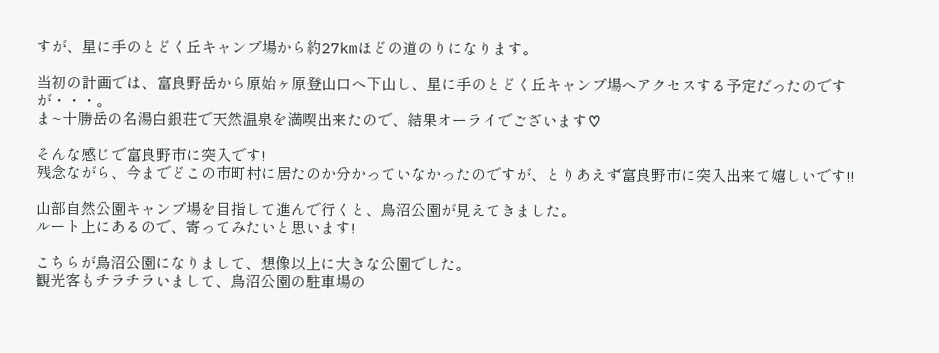すが、星に手のとどく丘キャンプ場から約27kmほどの道のりになります。

当初の計画では、富良野岳から原始ヶ原登山口へ下山し、星に手のとどく丘キャンプ場へアクセスする予定だったのですが・・・。
ま~十勝岳の名湯白銀荘で天然温泉を満喫出来たので、結果オーライでございます♡

そんな感じで富良野市に突入です!
残念ながら、今までどこの市町村に居たのか分かっていなかったのですが、とりあえず富良野市に突入出来て嬉しいです!!

山部自然公園キャンプ場を目指して進んで行くと、鳥沼公園が見えてきました。
ルート上にあるので、寄ってみたいと思います!

こちらが鳥沼公園になりまして、想像以上に大きな公園でした。
観光客もチラチラいまして、鳥沼公園の駐車場の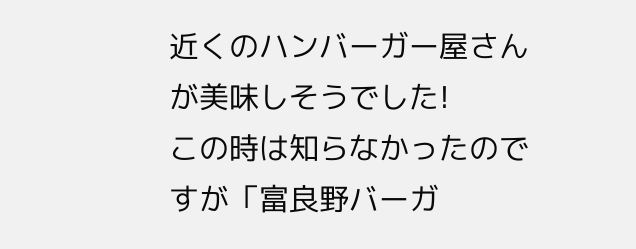近くのハンバーガー屋さんが美味しそうでした!
この時は知らなかったのですが「富良野バーガ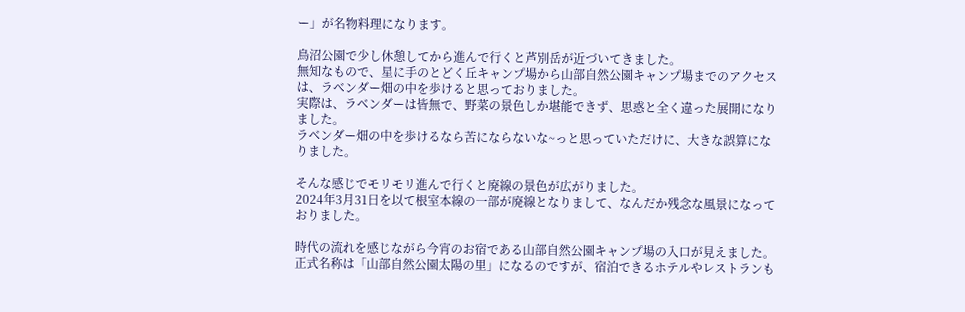ー」が名物料理になります。

鳥沼公園で少し休憩してから進んで行くと芦別岳が近づいてきました。
無知なもので、星に手のとどく丘キャンプ場から山部自然公園キャンプ場までのアクセスは、ラベンダー畑の中を歩けると思っておりました。
実際は、ラベンダーは皆無で、野菜の景色しか堪能できず、思惑と全く違った展開になりました。
ラベンダー畑の中を歩けるなら苦にならないな~っと思っていただけに、大きな誤算になりました。

そんな感じでモリモリ進んで行くと廃線の景色が広がりました。
2024年3月31日を以て根室本線の一部が廃線となりまして、なんだか残念な風景になっておりました。

時代の流れを感じながら今宵のお宿である山部自然公園キャンプ場の入口が見えました。
正式名称は「山部自然公園太陽の里」になるのですが、宿泊できるホテルやレストランも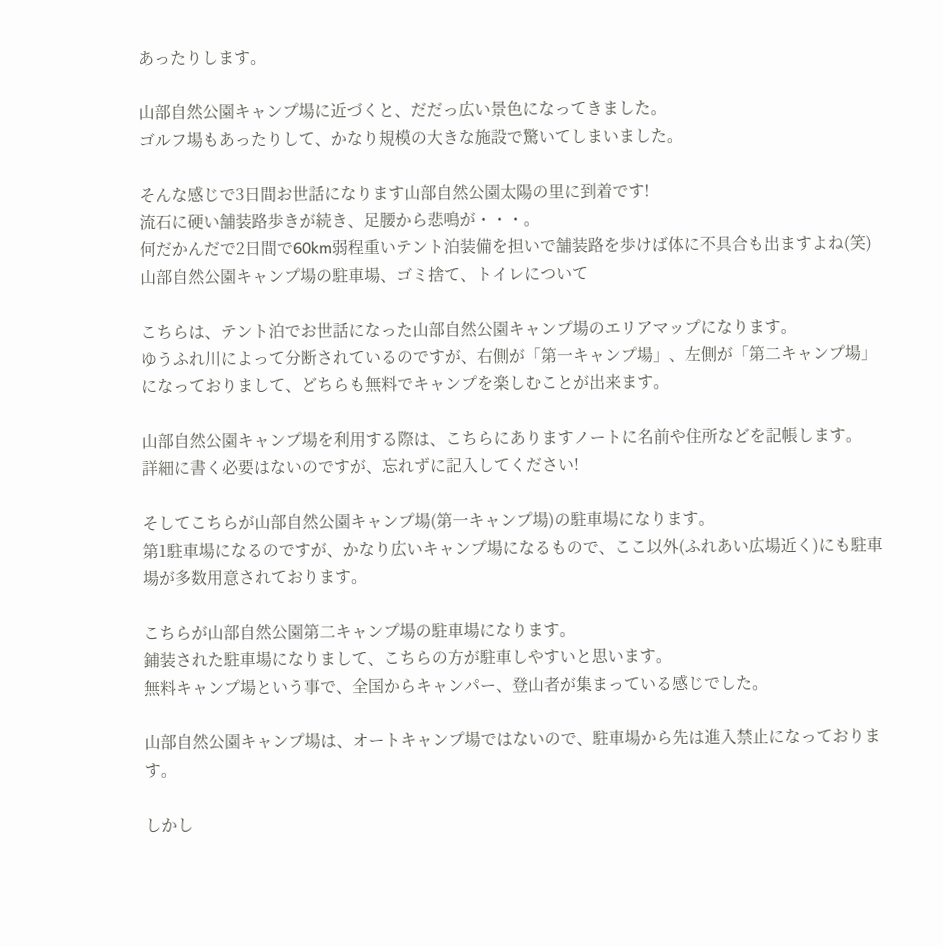あったりします。

山部自然公園キャンプ場に近づくと、だだっ広い景色になってきました。
ゴルフ場もあったりして、かなり規模の大きな施設で驚いてしまいました。

そんな感じで3日間お世話になります山部自然公園太陽の里に到着です!
流石に硬い舗装路歩きが続き、足腰から悲鳴が・・・。
何だかんだで2日間で60km弱程重いテント泊装備を担いで舗装路を歩けば体に不具合も出ますよね(笑)
山部自然公園キャンプ場の駐車場、ゴミ捨て、トイレについて

こちらは、テント泊でお世話になった山部自然公園キャンプ場のエリアマップになります。
ゆうふれ川によって分断されているのですが、右側が「第一キャンプ場」、左側が「第二キャンプ場」になっておりまして、どちらも無料でキャンプを楽しむことが出来ます。

山部自然公園キャンプ場を利用する際は、こちらにありますノートに名前や住所などを記帳します。
詳細に書く必要はないのですが、忘れずに記入してください!

そしてこちらが山部自然公園キャンプ場(第一キャンプ場)の駐車場になります。
第1駐車場になるのですが、かなり広いキャンプ場になるもので、ここ以外(ふれあい広場近く)にも駐車場が多数用意されております。

こちらが山部自然公園第二キャンプ場の駐車場になります。
鋪装された駐車場になりまして、こちらの方が駐車しやすいと思います。
無料キャンプ場という事で、全国からキャンパー、登山者が集まっている感じでした。

山部自然公園キャンプ場は、オートキャンプ場ではないので、駐車場から先は進入禁止になっております。

しかし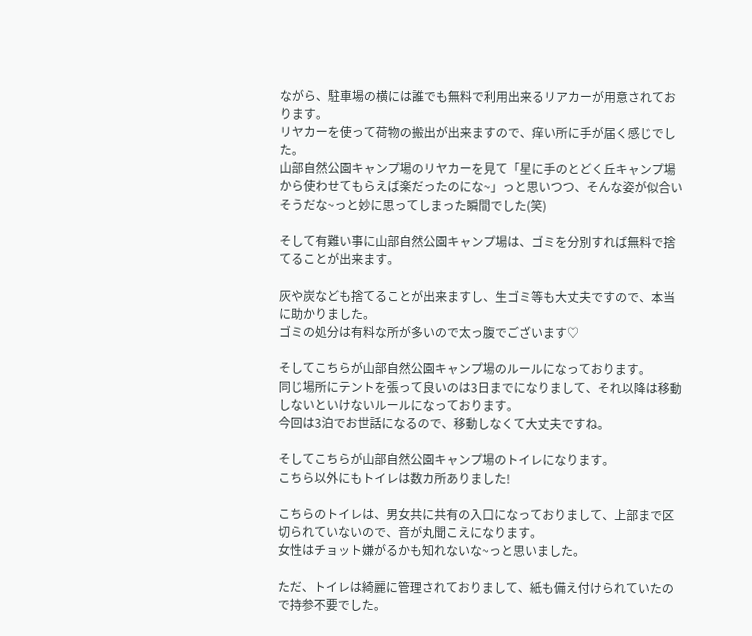ながら、駐車場の横には誰でも無料で利用出来るリアカーが用意されております。
リヤカーを使って荷物の搬出が出来ますので、痒い所に手が届く感じでした。
山部自然公園キャンプ場のリヤカーを見て「星に手のとどく丘キャンプ場から使わせてもらえば楽だったのにな~」っと思いつつ、そんな姿が似合いそうだな~っと妙に思ってしまった瞬間でした(笑)

そして有難い事に山部自然公園キャンプ場は、ゴミを分別すれば無料で捨てることが出来ます。

灰や炭なども捨てることが出来ますし、生ゴミ等も大丈夫ですので、本当に助かりました。
ゴミの処分は有料な所が多いので太っ腹でございます♡

そしてこちらが山部自然公園キャンプ場のルールになっております。
同じ場所にテントを張って良いのは3日までになりまして、それ以降は移動しないといけないルールになっております。
今回は3泊でお世話になるので、移動しなくて大丈夫ですね。

そしてこちらが山部自然公園キャンプ場のトイレになります。
こちら以外にもトイレは数カ所ありました!

こちらのトイレは、男女共に共有の入口になっておりまして、上部まで区切られていないので、音が丸聞こえになります。
女性はチョット嫌がるかも知れないな~っと思いました。

ただ、トイレは綺麗に管理されておりまして、紙も備え付けられていたので持参不要でした。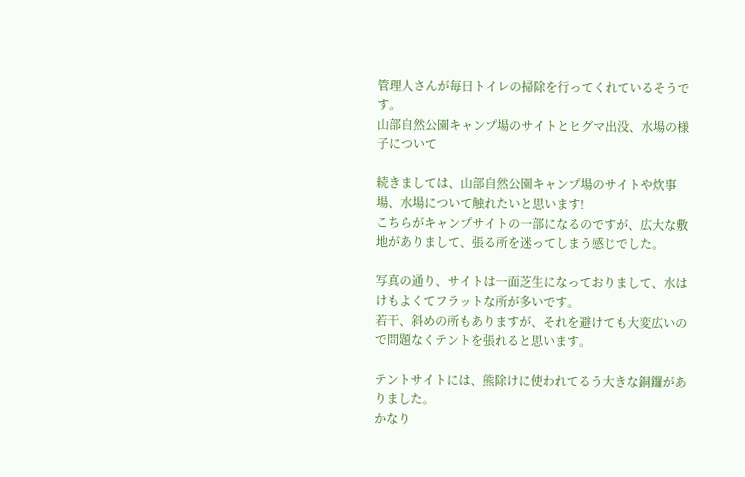管理人さんが毎日トイレの掃除を行ってくれているそうです。
山部自然公園キャンプ場のサイトとヒグマ出没、水場の様子について

続きましては、山部自然公園キャンプ場のサイトや炊事場、水場について触れたいと思います!
こちらがキャンプサイトの一部になるのですが、広大な敷地がありまして、張る所を迷ってしまう感じでした。

写真の通り、サイトは一面芝生になっておりまして、水はけもよくてフラットな所が多いです。
若干、斜めの所もありますが、それを避けても大変広いので問題なくテントを張れると思います。

テントサイトには、熊除けに使われてるう大きな銅鑼がありました。
かなり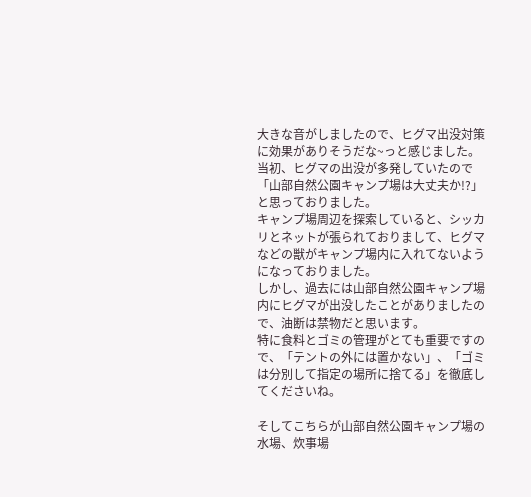大きな音がしましたので、ヒグマ出没対策に効果がありそうだな~っと感じました。
当初、ヒグマの出没が多発していたので「山部自然公園キャンプ場は大丈夫か!?」と思っておりました。
キャンプ場周辺を探索していると、シッカリとネットが張られておりまして、ヒグマなどの獣がキャンプ場内に入れてないようになっておりました。
しかし、過去には山部自然公園キャンプ場内にヒグマが出没したことがありましたので、油断は禁物だと思います。
特に食料とゴミの管理がとても重要ですので、「テントの外には置かない」、「ゴミは分別して指定の場所に捨てる」を徹底してくださいね。

そしてこちらが山部自然公園キャンプ場の水場、炊事場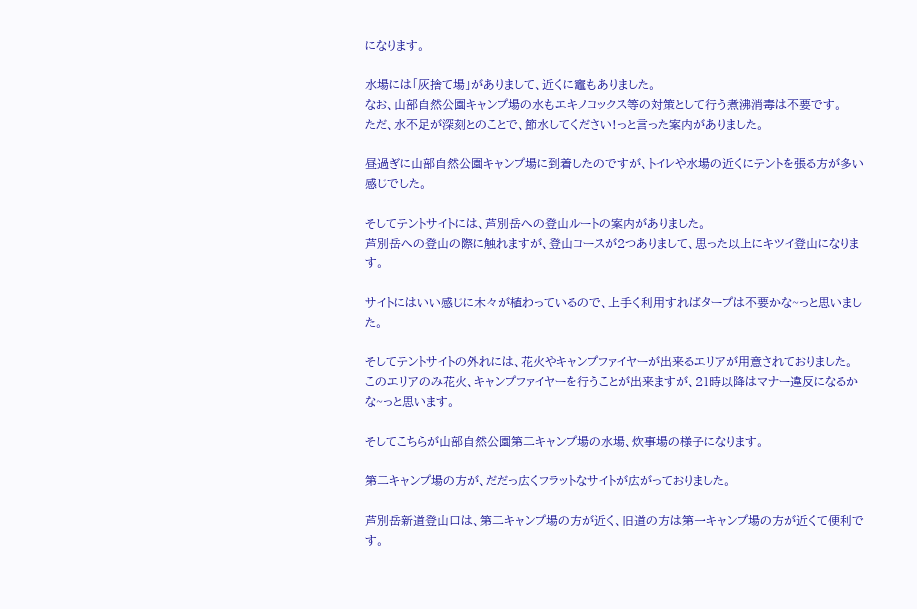になります。

水場には「灰捨て場」がありまして、近くに竈もありました。
なお、山部自然公園キャンプ場の水もエキノコックス等の対策として行う煮沸消毒は不要です。
ただ、水不足が深刻とのことで、節水してください!っと言った案内がありました。

昼過ぎに山部自然公園キャンプ場に到着したのですが、トイレや水場の近くにテントを張る方が多い感じでした。

そしてテントサイトには、芦別岳への登山ルートの案内がありました。
芦別岳への登山の際に触れますが、登山コースが2つありまして、思った以上にキツイ登山になります。

サイトにはいい感じに木々が植わっているので、上手く利用すればタープは不要かな~っと思いました。

そしてテントサイトの外れには、花火やキャンプファイヤーが出来るエリアが用意されておりました。
このエリアのみ花火、キャンプファイヤーを行うことが出来ますが、21時以降はマナー違反になるかな~っと思います。

そしてこちらが山部自然公園第二キャンプ場の水場、炊事場の様子になります。

第二キャンプ場の方が、だだっ広くフラットなサイトが広がっておりました。

芦別岳新道登山口は、第二キャンプ場の方が近く、旧道の方は第一キャンプ場の方が近くて便利です。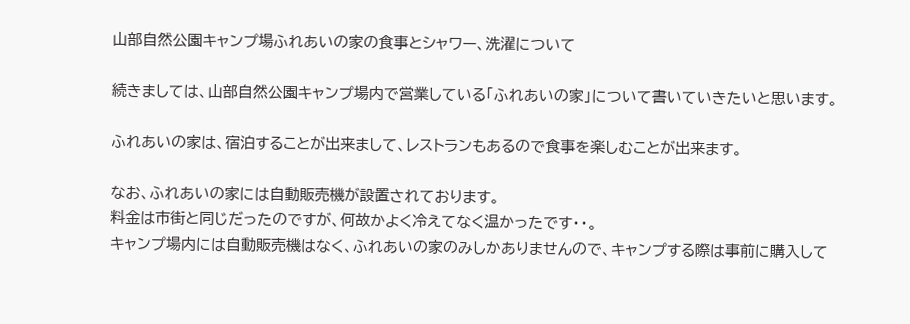山部自然公園キャンプ場ふれあいの家の食事とシャワー、洗濯について

続きましては、山部自然公園キャンプ場内で営業している「ふれあいの家」について書いていきたいと思います。

ふれあいの家は、宿泊することが出来まして、レストランもあるので食事を楽しむことが出来ます。

なお、ふれあいの家には自動販売機が設置されております。
料金は市街と同じだったのですが、何故かよく冷えてなく温かったです・・。
キャンプ場内には自動販売機はなく、ふれあいの家のみしかありませんので、キャンプする際は事前に購入して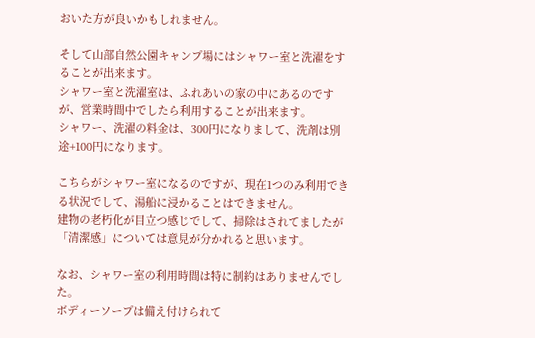おいた方が良いかもしれません。

そして山部自然公園キャンプ場にはシャワー室と洗濯をすることが出来ます。
シャワー室と洗濯室は、ふれあいの家の中にあるのですが、営業時間中でしたら利用することが出来ます。
シャワー、洗濯の料金は、300円になりまして、洗剤は別途+100円になります。

こちらがシャワー室になるのですが、現在1つのみ利用できる状況でして、湯船に浸かることはできません。
建物の老朽化が目立つ感じでして、掃除はされてましたが「清潔感」については意見が分かれると思います。

なお、シャワー室の利用時間は特に制約はありませんでした。
ボディーソープは備え付けられて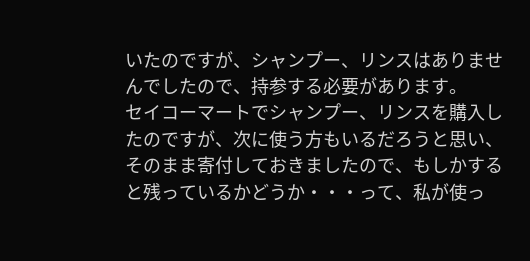いたのですが、シャンプー、リンスはありませんでしたので、持参する必要があります。
セイコーマートでシャンプー、リンスを購入したのですが、次に使う方もいるだろうと思い、そのまま寄付しておきましたので、もしかすると残っているかどうか・・・って、私が使っ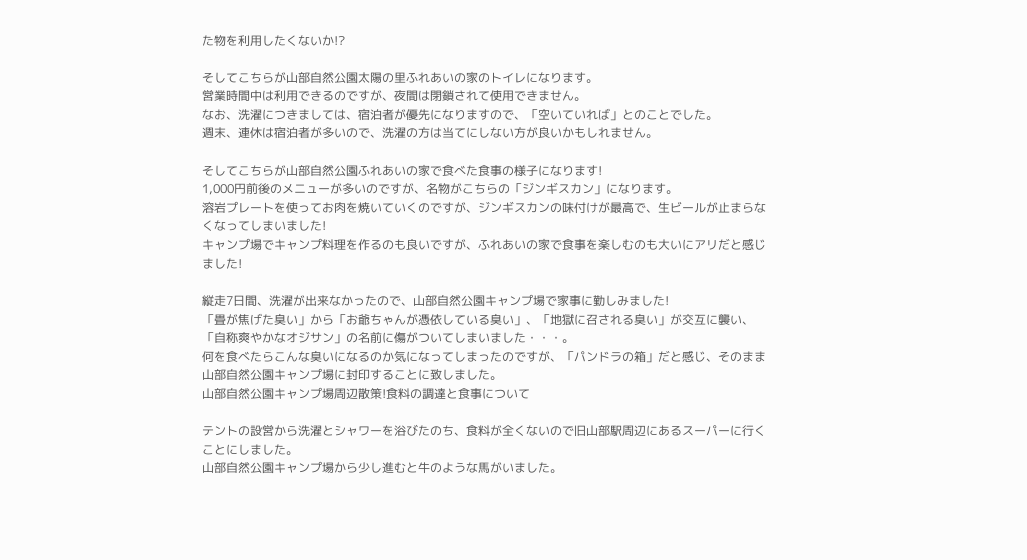た物を利用したくないか!?

そしてこちらが山部自然公園太陽の里ふれあいの家のトイレになります。
営業時間中は利用できるのですが、夜間は閉鎖されて使用できません。
なお、洗濯につきましては、宿泊者が優先になりますので、「空いていれば」とのことでした。
週末、連休は宿泊者が多いので、洗濯の方は当てにしない方が良いかもしれません。

そしてこちらが山部自然公園ふれあいの家で食べた食事の様子になります!
1,000円前後のメニューが多いのですが、名物がこちらの「ジンギスカン」になります。
溶岩プレートを使ってお肉を焼いていくのですが、ジンギスカンの味付けが最高で、生ビールが止まらなくなってしまいました!
キャンプ場でキャンプ料理を作るのも良いですが、ふれあいの家で食事を楽しむのも大いにアリだと感じました!

縦走7日間、洗濯が出来なかったので、山部自然公園キャンプ場で家事に勤しみました!
「畳が焦げた臭い」から「お爺ちゃんが憑依している臭い」、「地獄に召される臭い」が交互に襲い、「自称爽やかなオジサン」の名前に傷がついてしまいました・・・。
何を食べたらこんな臭いになるのか気になってしまったのですが、「パンドラの箱」だと感じ、そのまま山部自然公園キャンプ場に封印することに致しました。
山部自然公園キャンプ場周辺散策!食料の調達と食事について

テントの設営から洗濯とシャワーを浴びたのち、食料が全くないので旧山部駅周辺にあるスーパーに行くことにしました。
山部自然公園キャンプ場から少し進むと牛のような馬がいました。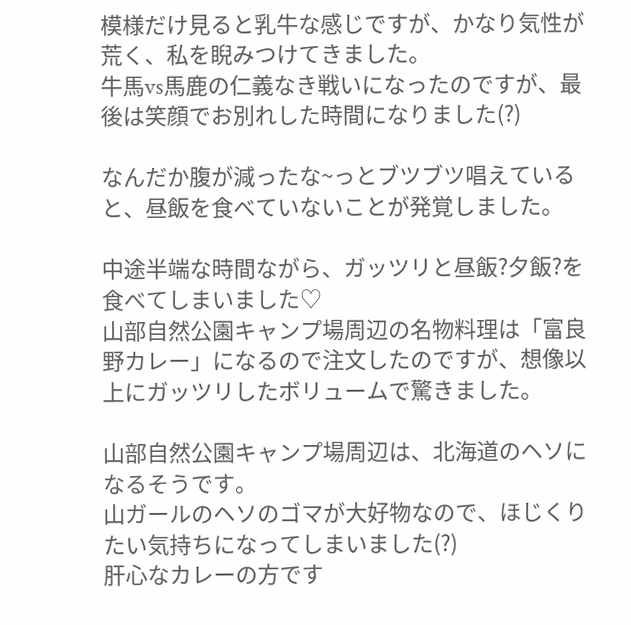模様だけ見ると乳牛な感じですが、かなり気性が荒く、私を睨みつけてきました。
牛馬vs馬鹿の仁義なき戦いになったのですが、最後は笑顔でお別れした時間になりました(?)

なんだか腹が減ったな~っとブツブツ唱えていると、昼飯を食べていないことが発覚しました。

中途半端な時間ながら、ガッツリと昼飯?夕飯?を食べてしまいました♡
山部自然公園キャンプ場周辺の名物料理は「富良野カレー」になるので注文したのですが、想像以上にガッツリしたボリュームで驚きました。

山部自然公園キャンプ場周辺は、北海道のヘソになるそうです。
山ガールのヘソのゴマが大好物なので、ほじくりたい気持ちになってしまいました(?)
肝心なカレーの方です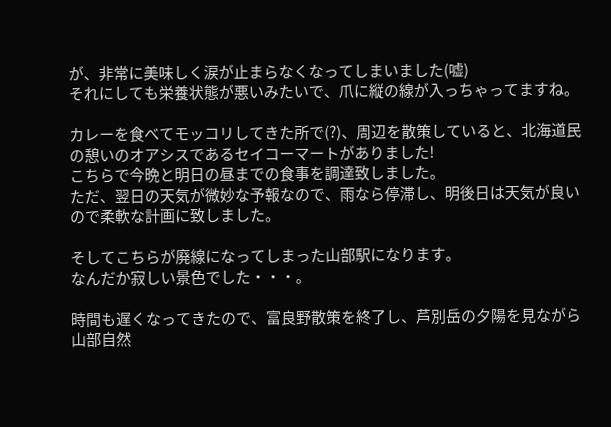が、非常に美味しく涙が止まらなくなってしまいました(嘘)
それにしても栄養状態が悪いみたいで、爪に縦の線が入っちゃってますね。

カレーを食べてモッコリしてきた所で(?)、周辺を散策していると、北海道民の憩いのオアシスであるセイコーマートがありました!
こちらで今晩と明日の昼までの食事を調達致しました。
ただ、翌日の天気が微妙な予報なので、雨なら停滞し、明後日は天気が良いので柔軟な計画に致しました。

そしてこちらが廃線になってしまった山部駅になります。
なんだか寂しい景色でした・・・。

時間も遅くなってきたので、富良野散策を終了し、芦別岳の夕陽を見ながら山部自然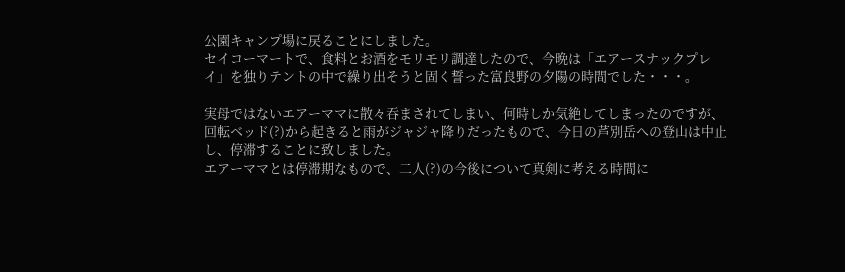公園キャンプ場に戻ることにしました。
セイコーマートで、食料とお酒をモリモリ調達したので、今晩は「エアースナックプレイ」を独りテントの中で繰り出そうと固く誓った富良野の夕陽の時間でした・・・。

実母ではないエアーママに散々吞まされてしまい、何時しか気絶してしまったのですが、回転ベッド(?)から起きると雨がジャジャ降りだったもので、今日の芦別岳への登山は中止し、停滞することに致しました。
エアーママとは停滞期なもので、二人(?)の今後について真剣に考える時間に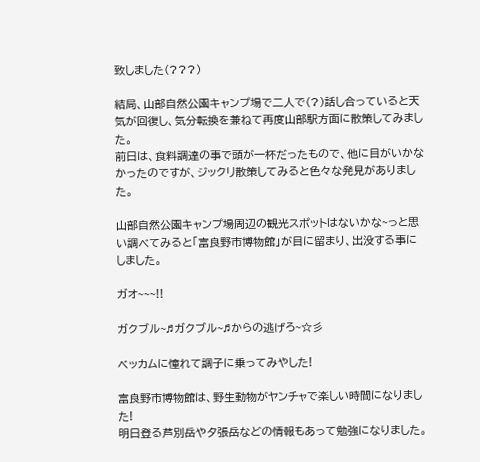致しました(???)

結局、山部自然公園キャンプ場で二人で(?)話し合っていると天気が回復し、気分転換を兼ねて再度山部駅方面に散策してみました。
前日は、食料調達の事で頭が一杯だったもので、他に目がいかなかったのですが、ジックリ散策してみると色々な発見がありました。

山部自然公園キャンプ場周辺の観光スポットはないかな~っと思い調べてみると「富良野市博物館」が目に留まり、出没する事にしました。

ガオ~~~!!

ガクブル~♬ガクブル~♬からの逃げろ~☆彡

ベッカムに憧れて調子に乗ってみやした!

富良野市博物館は、野生動物がヤンチャで楽しい時間になりました!
明日登る芦別岳や夕張岳などの情報もあって勉強になりました。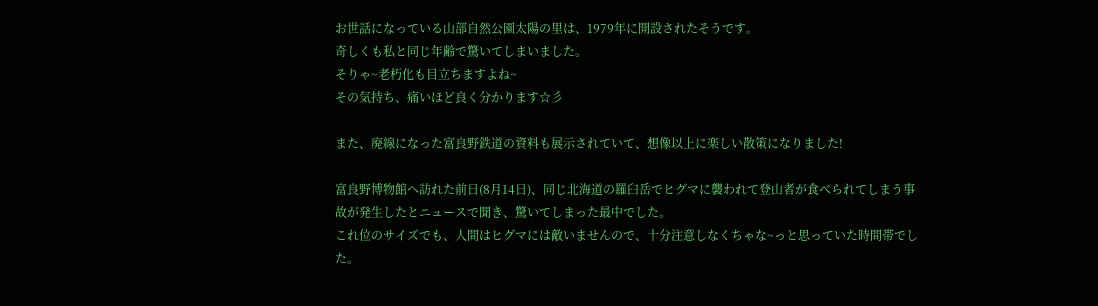お世話になっている山部自然公園太陽の里は、1979年に開設されたそうです。
奇しくも私と同じ年齢で驚いてしまいました。
そりゃ~老朽化も目立ちますよね~
その気持ち、痛いほど良く分かります☆彡

また、廃線になった富良野鉄道の資料も展示されていて、想像以上に楽しい散策になりました!

富良野博物館へ訪れた前日(8月14日)、同じ北海道の羅臼岳でヒグマに襲われて登山者が食べられてしまう事故が発生したとニュースで聞き、驚いてしまった最中でした。
これ位のサイズでも、人間はヒグマには敵いませんので、十分注意しなくちゃな~っと思っていた時間帯でした。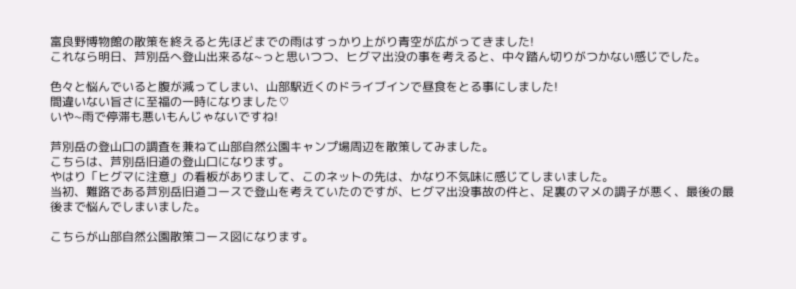富良野博物館の散策を終えると先ほどまでの雨はすっかり上がり青空が広がってきました!
これなら明日、芦別岳へ登山出来るな~っと思いつつ、ヒグマ出没の事を考えると、中々踏ん切りがつかない感じでした。

色々と悩んでいると腹が減ってしまい、山部駅近くのドライブインで昼食をとる事にしました!
間違いない旨さに至福の一時になりました♡
いや~雨で停滞も悪いもんじゃないですね!

芦別岳の登山口の調査を兼ねて山部自然公園キャンプ場周辺を散策してみました。
こちらは、芦別岳旧道の登山口になります。
やはり「ヒグマに注意」の看板がありまして、このネットの先は、かなり不気味に感じてしまいました。
当初、難路である芦別岳旧道コースで登山を考えていたのですが、ヒグマ出没事故の件と、足裏のマメの調子が悪く、最後の最後まで悩んでしまいました。

こちらが山部自然公園散策コース図になります。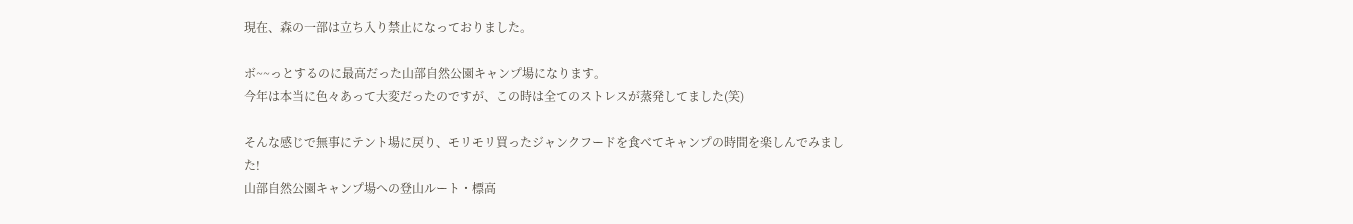現在、森の一部は立ち入り禁止になっておりました。

ボ~~っとするのに最高だった山部自然公園キャンプ場になります。
今年は本当に色々あって大変だったのですが、この時は全てのストレスが蒸発してました(笑)

そんな感じで無事にテント場に戻り、モリモリ買ったジャンクフードを食べてキャンプの時間を楽しんでみました!
山部自然公園キャンプ場への登山ルート・標高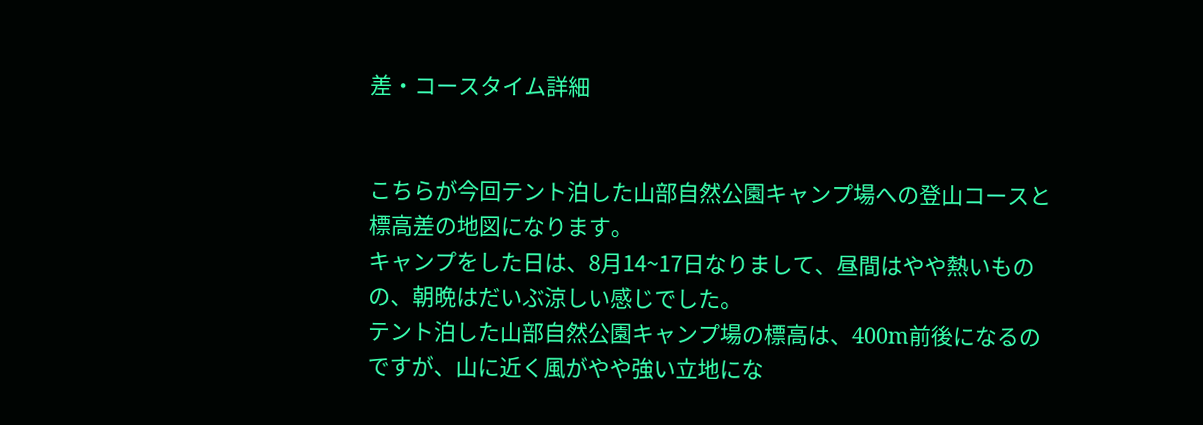差・コースタイム詳細


こちらが今回テント泊した山部自然公園キャンプ場への登山コースと標高差の地図になります。
キャンプをした日は、8月14~17日なりまして、昼間はやや熱いものの、朝晩はだいぶ涼しい感じでした。
テント泊した山部自然公園キャンプ場の標高は、400m前後になるのですが、山に近く風がやや強い立地にな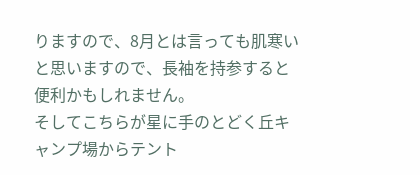りますので、8月とは言っても肌寒いと思いますので、長袖を持参すると便利かもしれません。
そしてこちらが星に手のとどく丘キャンプ場からテント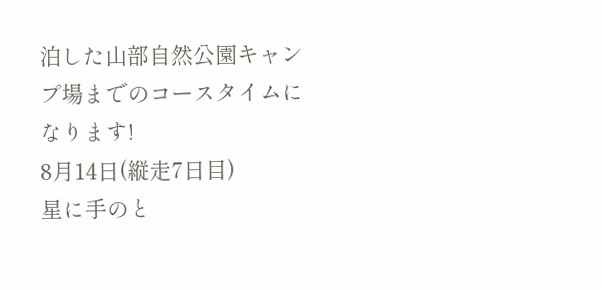泊した山部自然公園キャンプ場までのコースタイムになります!
8月14日(縦走7日目)
星に手のと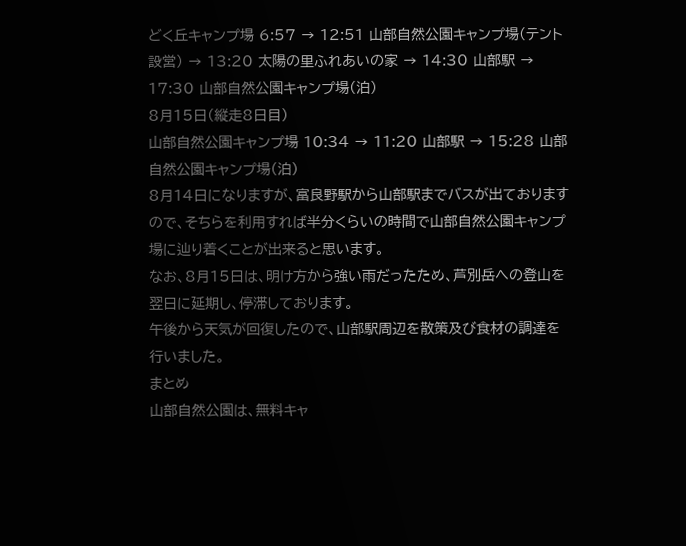どく丘キャンプ場 6:57 → 12:51 山部自然公園キャンプ場(テント設営) → 13:20 太陽の里ふれあいの家 → 14:30 山部駅 → 17:30 山部自然公園キャンプ場(泊)
8月15日(縦走8日目)
山部自然公園キャンプ場 10:34 → 11:20 山部駅 → 15:28 山部自然公園キャンプ場(泊)
8月14日になりますが、富良野駅から山部駅までバスが出ておりますので、そちらを利用すれば半分くらいの時間で山部自然公園キャンプ場に辿り着くことが出来ると思います。
なお、8月15日は、明け方から強い雨だったため、芦別岳への登山を翌日に延期し、停滞しております。
午後から天気が回復したので、山部駅周辺を散策及び食材の調達を行いました。
まとめ
山部自然公園は、無料キャ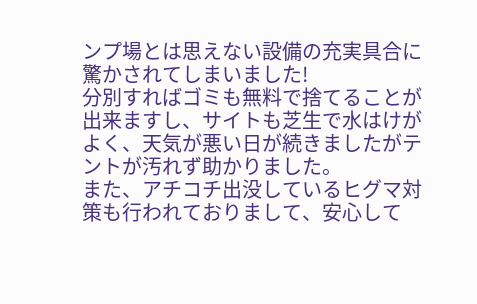ンプ場とは思えない設備の充実具合に驚かされてしまいました!
分別すればゴミも無料で捨てることが出来ますし、サイトも芝生で水はけがよく、天気が悪い日が続きましたがテントが汚れず助かりました。
また、アチコチ出没しているヒグマ対策も行われておりまして、安心して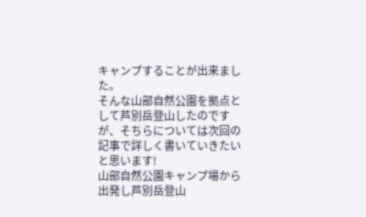キャンプすることが出来ました。
そんな山部自然公園を拠点として芦別岳登山したのですが、そちらについては次回の記事で詳しく書いていきたいと思います!
山部自然公園キャンプ場から出発し芦別岳登山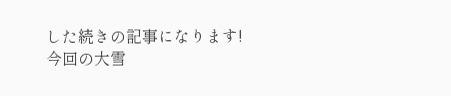した続きの記事になります!
今回の大雪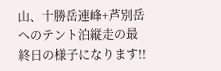山、十勝岳連峰+芦別岳へのテント泊縦走の最終日の様子になります!!